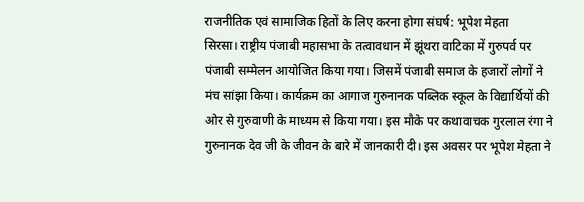राजनीतिक एवं सामाजिक हितों के लिए करना होगा संघर्ष: भूपेश मेहता
सिरसा। राष्ट्रीय पंजाबी महासभा के तत्वावधान में झूंथरा वाटिका में गुरुपर्व पर पंजाबी सम्मेलन आयोजित किया गया। जिसमें पंजाबी समाज के हजारों लोगों ने मंच सांझा किया। कार्यक्रम का आगाज गुरुनानक पब्लिक स्कूल के विद्यार्थियों की ओर से गुरुवाणी के माध्यम से किया गया। इस मौके पर कथावाचक गुरलाल रंगा ने गुरुनानक देव जी के जीवन के बारे में जानकारी दी। इस अवसर पर भूपेश मेहता ने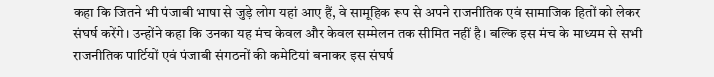कहा कि जितने भी पंजाबी भाषा से जुड़े लोग यहां आए हैं, वे सामूहिक रूप से अपने राजनीतिक एवं सामाजिक हितों को लेकर संघर्ष करेंगे। उन्होंने कहा कि उनका यह मंच केवल और केवल सम्मेलन तक सीमित नहीं है। बल्कि इस मंच के माध्यम से सभी राजनीतिक पार्टियों एवं पंजाबी संगठनों की कमेटियां बनाकर इस संघर्ष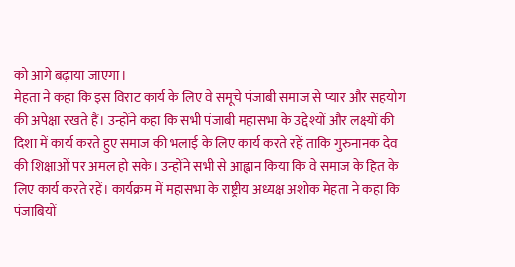को आगे बढ़ाया जाएगा।
मेहता ने कहा कि इस विराट कार्य के लिए वे समूचे पंजाबी समाज से प्यार और सहयोग की अपेक्षा रखते हैं। उन्होंने कहा कि सभी पंजाबी महासभा के उद्देश्यों और लक्ष्यों की दिशा में कार्य करते हुए समाज की भलाई के लिए कार्य करते रहें ताकि गुरुनानक देव की शिक्षाओं पर अमल हो सके। उन्होंने सभी से आह्वान किया कि वे समाज के हित के लिए कार्य करते रहें। कार्यक्रम में महासभा के राष्ट्रीय अध्यक्ष अशोक मेहता ने कहा कि पंजाबियों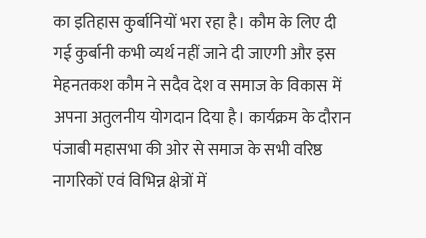का इतिहास कुर्बानियों भरा रहा है। कौम के लिए दी गई कुर्बानी कभी व्यर्थ नहीं जाने दी जाएगी और इस मेहनतकश कौम ने सदैव देश व समाज के विकास में अपना अतुलनीय योगदान दिया है। कार्यक्रम के दौरान पंजाबी महासभा की ओर से समाज के सभी वरिष्ठ नागरिकों एवं विभिन्न क्षेत्रों में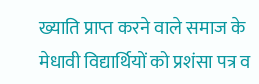ख्याति प्राप्त करने वाले समाज के मेधावी विद्यार्थियों को प्रशंसा पत्र व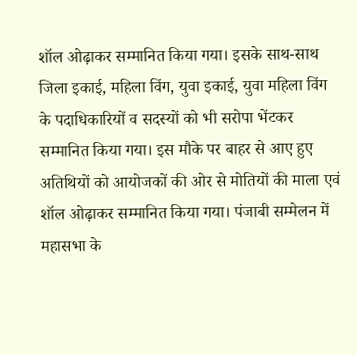शॉल ओढ़ाकर सम्मानित किया गया। इसके साथ-साथ जिला इकाई, महिला विंग, युवा इकाई, युवा महिला विंग के पदाधिकारियों व सदस्यों को भी सरोपा भेंटकर सम्मानित किया गया। इस मौके पर बाहर से आए हुए अतिथियों को आयोजकों की ओर से मोतियों की माला एवं शॉल ओढ़ाकर सम्मानित किया गया। पंजाबी सम्मेलन में महासभा के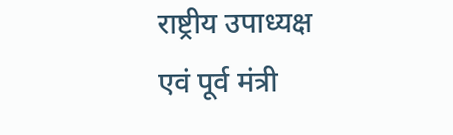राष्ट्रीय उपाध्यक्ष एवं पूर्व मंत्री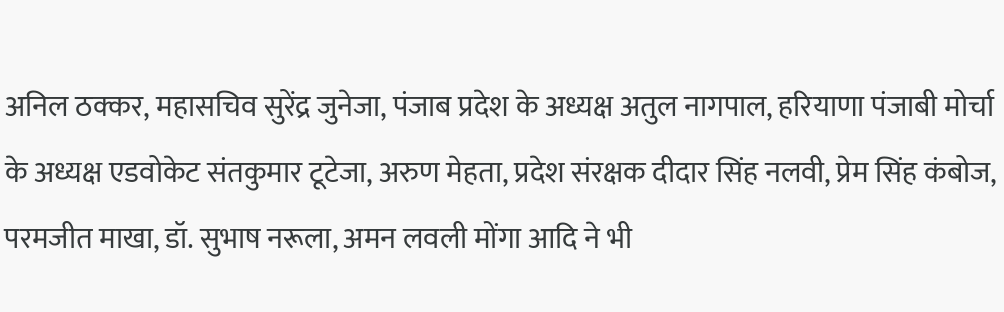अनिल ठक्कर, महासचिव सुरेंद्र जुनेजा, पंजाब प्रदेश के अध्यक्ष अतुल नागपाल, हरियाणा पंजाबी मोर्चा के अध्यक्ष एडवोकेट संतकुमार टूटेजा, अरुण मेहता, प्रदेश संरक्षक दीदार सिंह नलवी, प्रेम सिंह कंबोज, परमजीत माखा, डॉ. सुभाष नरूला, अमन लवली मोंगा आदि ने भी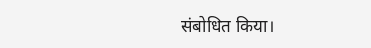संबोधित किया।